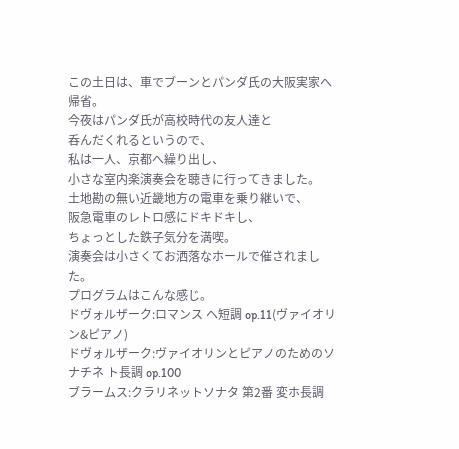この土日は、車でブーンとパンダ氏の大阪実家へ帰省。
今夜はパンダ氏が高校時代の友人達と
呑んだくれるというので、
私は一人、京都へ繰り出し、
小さな室内楽演奏会を聴きに行ってきました。
土地勘の無い近畿地方の電車を乗り継いで、
阪急電車のレトロ感にドキドキし、
ちょっとした鉄子気分を満喫。
演奏会は小さくてお洒落なホールで催されました。
プログラムはこんな感じ。
ドヴォルザーク:ロマンス ヘ短調 op.11(ヴァイオリン&ピアノ)
ドヴォルザーク:ヴァイオリンとピアノのためのソナチネ ト長調 op.100
ブラームス:クラリネットソナタ 第2番 変ホ長調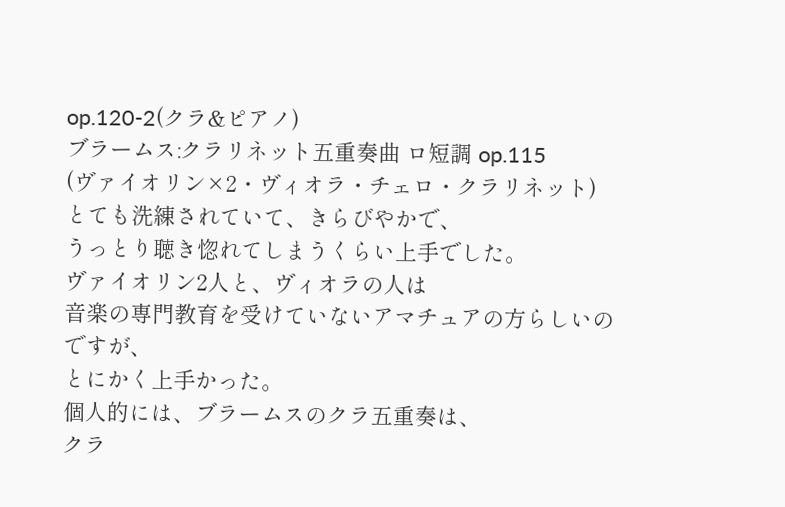op.120-2(クラ&ピアノ)
ブラームス:クラリネット五重奏曲 ロ短調 op.115
(ヴァイオリン×2・ヴィオラ・チェロ・クラリネット)
とても洗練されていて、きらびやかで、
うっとり聴き惚れてしまうくらい上手でした。
ヴァイオリン2人と、ヴィオラの人は
音楽の専門教育を受けていないアマチュアの方らしいのですが、
とにかく上手かった。
個人的には、ブラームスのクラ五重奏は、
クラ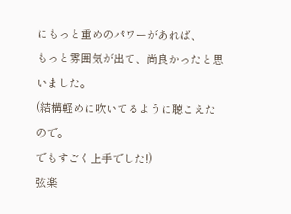にもっと重めのパワーがあれば、
もっと雰囲気が出て、尚良かったと思いました。
(結構軽めに吹いてるように聴こえたので。
でもすごく上手でした!)
弦楽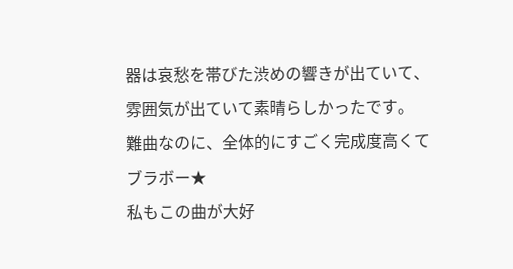器は哀愁を帯びた渋めの響きが出ていて、
雰囲気が出ていて素晴らしかったです。
難曲なのに、全体的にすごく完成度高くてブラボー★
私もこの曲が大好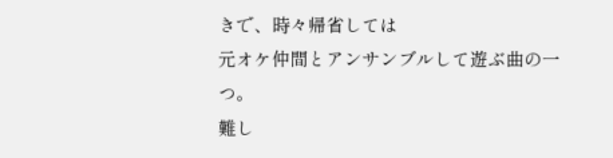きで、時々帰省しては
元オケ仲間とアンサンブルして遊ぶ曲の一つ。
難し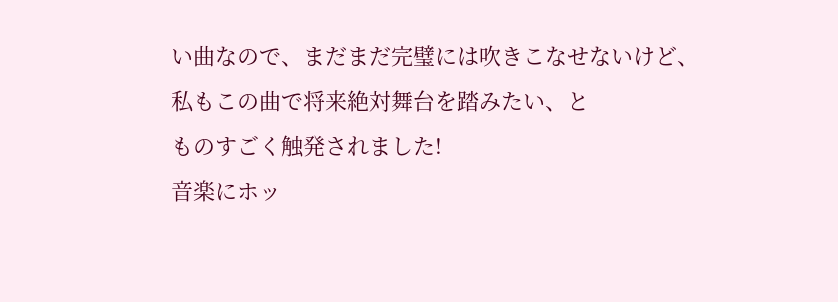い曲なので、まだまだ完璧には吹きこなせないけど、
私もこの曲で将来絶対舞台を踏みたい、と
ものすごく触発されました!
音楽にホッ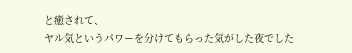と癒されて、
ヤル気というパワーを分けてもらった気がした夜でした